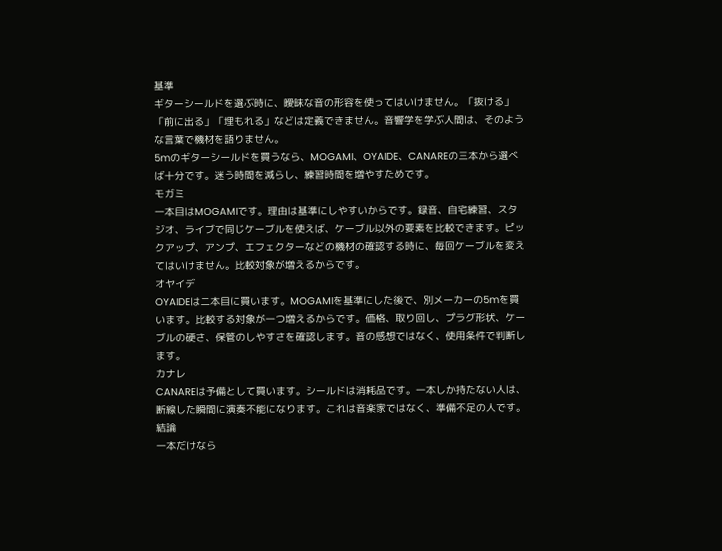基準
ギターシールドを選ぶ時に、曖昧な音の形容を使ってはいけません。「抜ける」「前に出る」「埋もれる」などは定義できません。音響学を学ぶ人間は、そのような言葉で機材を語りません。
5mのギターシールドを買うなら、MOGAMI、OYAIDE、CANAREの三本から選べば十分です。迷う時間を減らし、練習時間を増やすためです。
モガミ
一本目はMOGAMIです。理由は基準にしやすいからです。録音、自宅練習、スタジオ、ライブで同じケーブルを使えば、ケーブル以外の要素を比較できます。ピックアップ、アンプ、エフェクターなどの機材の確認する時に、毎回ケーブルを変えてはいけません。比較対象が増えるからです。
オヤイデ
OYAIDEは二本目に買います。MOGAMIを基準にした後で、別メーカーの5mを買います。比較する対象が一つ増えるからです。価格、取り回し、プラグ形状、ケーブルの硬さ、保管のしやすさを確認します。音の感想ではなく、使用条件で判断します。
カナレ
CANAREは予備として買います。シールドは消耗品です。一本しか持たない人は、断線した瞬間に演奏不能になります。これは音楽家ではなく、準備不足の人です。
結論
一本だけなら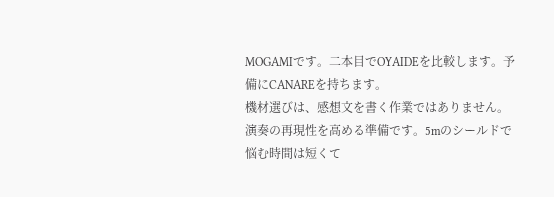MOGAMIです。二本目でOYAIDEを比較します。予備にCANAREを持ちます。
機材選びは、感想文を書く作業ではありません。演奏の再現性を高める準備です。5mのシールドで悩む時間は短くて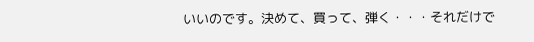いいのです。決めて、買って、弾く・・・それだけで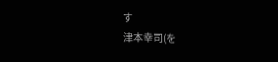す
津本幸司(を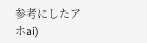参考にしたアホai)